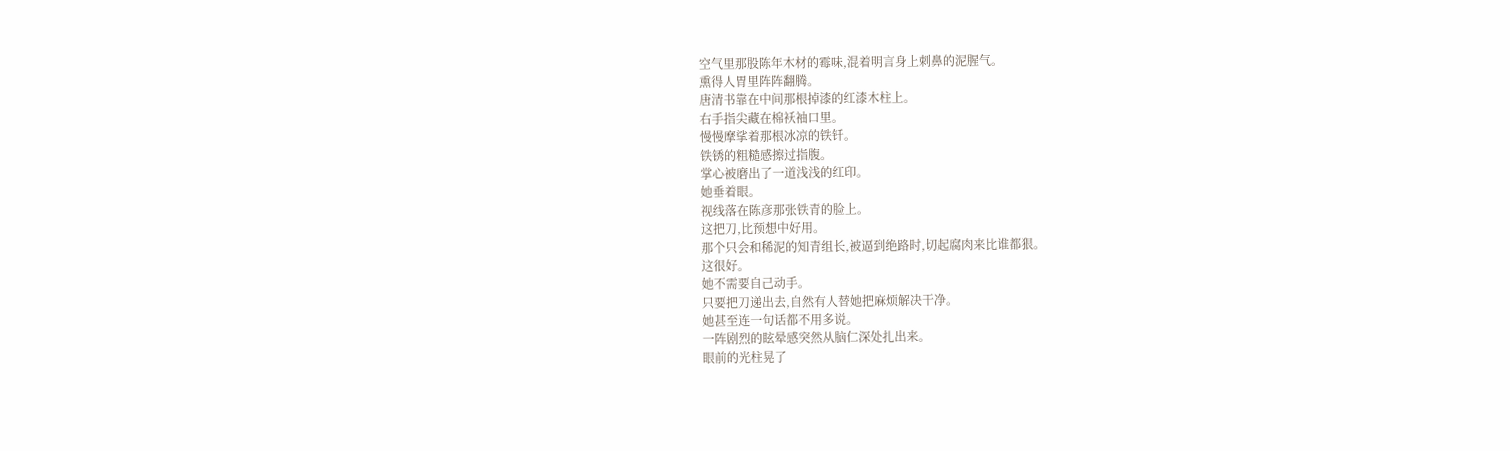空气里那股陈年木材的霉味,混着明言身上刺鼻的泥腥气。
熏得人胃里阵阵翻腾。
唐清书靠在中间那根掉漆的红漆木柱上。
右手指尖藏在棉袄袖口里。
慢慢摩挲着那根冰凉的铁钎。
铁锈的粗糙感擦过指腹。
掌心被磨出了一道浅浅的红印。
她垂着眼。
视线落在陈彦那张铁青的脸上。
这把刀,比预想中好用。
那个只会和稀泥的知青组长,被逼到绝路时,切起腐肉来比谁都狠。
这很好。
她不需要自己动手。
只要把刀递出去,自然有人替她把麻烦解决干净。
她甚至连一句话都不用多说。
一阵剧烈的眩晕感突然从脑仁深处扎出来。
眼前的光柱晃了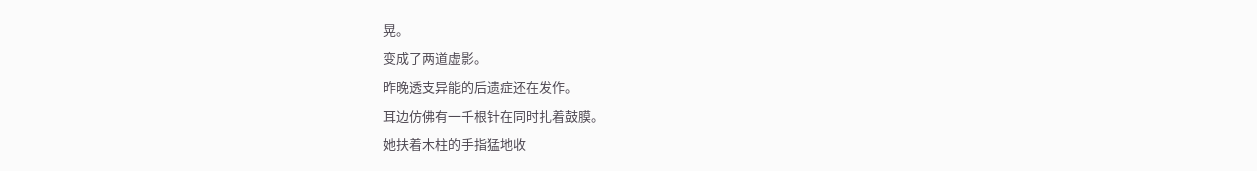晃。
变成了两道虚影。
昨晚透支异能的后遗症还在发作。
耳边仿佛有一千根针在同时扎着鼓膜。
她扶着木柱的手指猛地收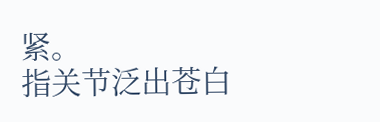紧。
指关节泛出苍白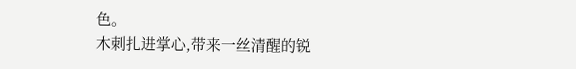色。
木刺扎进掌心,带来一丝清醒的锐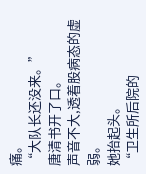痛。
“大队长还没来。”
唐清书开了口。
声音不大,透着股病态的虚弱。
她抬起头。
“卫生所后院的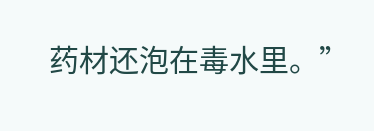药材还泡在毒水里。”